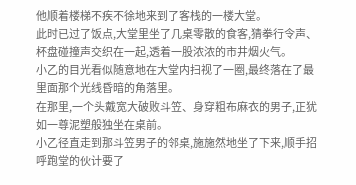他顺着楼梯不疾不徐地来到了客栈的一楼大堂。
此时已过了饭点,大堂里坐了几桌零散的食客,猜拳行令声、杯盘碰撞声交织在一起,透着一股浓浓的市井烟火气。
小乙的目光看似随意地在大堂内扫视了一圈,最终落在了最里面那个光线昏暗的角落里。
在那里,一个头戴宽大破败斗笠、身穿粗布麻衣的男子,正犹如一尊泥塑般独坐在桌前。
小乙径直走到那斗笠男子的邻桌,施施然地坐了下来,顺手招呼跑堂的伙计要了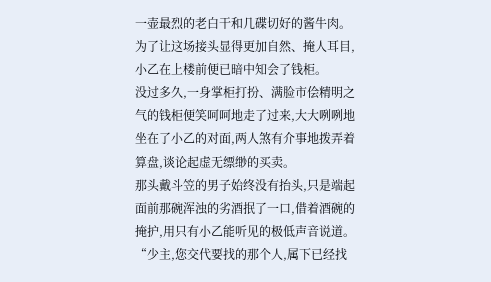一壶最烈的老白干和几碟切好的酱牛肉。
为了让这场接头显得更加自然、掩人耳目,小乙在上楼前便已暗中知会了钱柜。
没过多久,一身掌柜打扮、满脸市侩精明之气的钱柜便笑呵呵地走了过来,大大咧咧地坐在了小乙的对面,两人煞有介事地拨弄着算盘,谈论起虚无缥缈的买卖。
那头戴斗笠的男子始终没有抬头,只是端起面前那碗浑浊的劣酒抿了一口,借着酒碗的掩护,用只有小乙能听见的极低声音说道。
“少主,您交代要找的那个人,属下已经找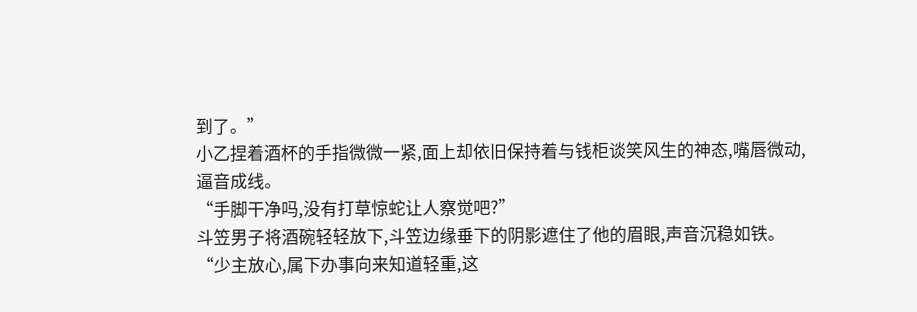到了。”
小乙捏着酒杯的手指微微一紧,面上却依旧保持着与钱柜谈笑风生的神态,嘴唇微动,逼音成线。
“手脚干净吗,没有打草惊蛇让人察觉吧?”
斗笠男子将酒碗轻轻放下,斗笠边缘垂下的阴影遮住了他的眉眼,声音沉稳如铁。
“少主放心,属下办事向来知道轻重,这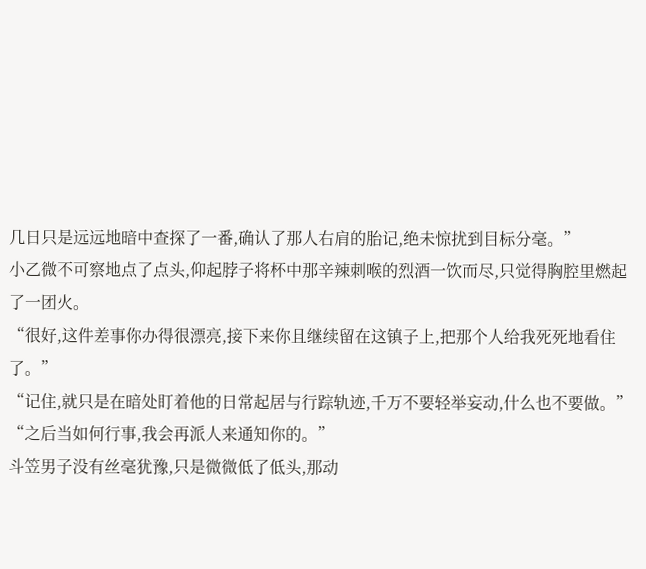几日只是远远地暗中查探了一番,确认了那人右肩的胎记,绝未惊扰到目标分毫。”
小乙微不可察地点了点头,仰起脖子将杯中那辛辣刺喉的烈酒一饮而尽,只觉得胸腔里燃起了一团火。
“很好,这件差事你办得很漂亮,接下来你且继续留在这镇子上,把那个人给我死死地看住了。”
“记住,就只是在暗处盯着他的日常起居与行踪轨迹,千万不要轻举妄动,什么也不要做。”
“之后当如何行事,我会再派人来通知你的。”
斗笠男子没有丝毫犹豫,只是微微低了低头,那动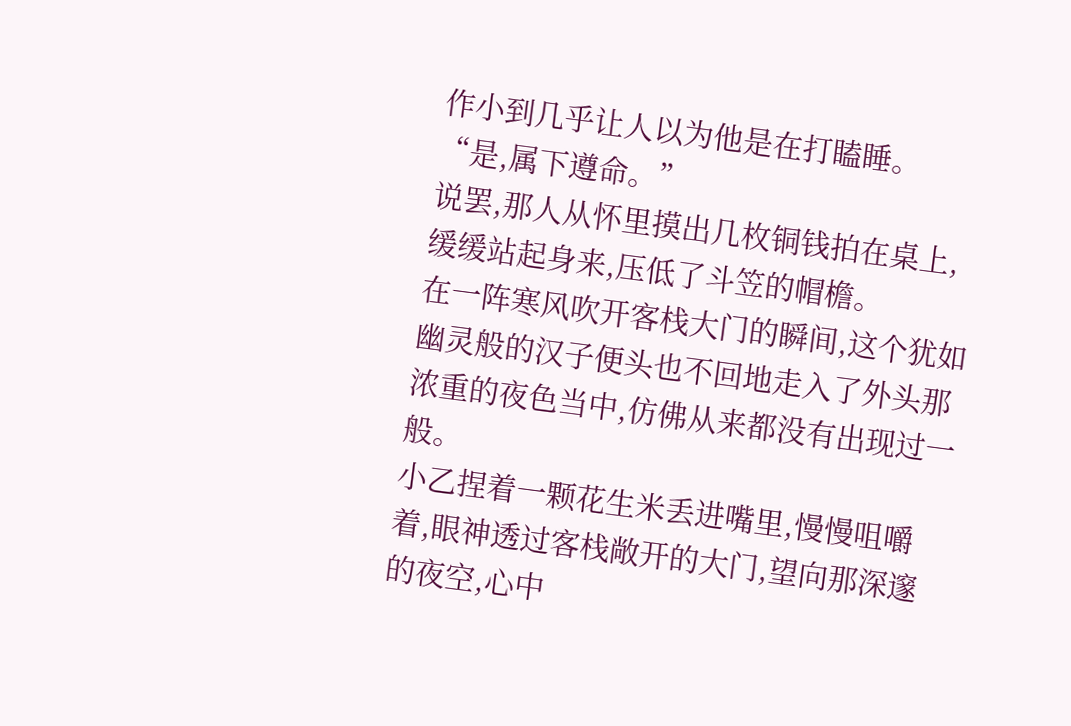作小到几乎让人以为他是在打瞌睡。
“是,属下遵命。”
说罢,那人从怀里摸出几枚铜钱拍在桌上,缓缓站起身来,压低了斗笠的帽檐。
在一阵寒风吹开客栈大门的瞬间,这个犹如幽灵般的汉子便头也不回地走入了外头那浓重的夜色当中,仿佛从来都没有出现过一般。
小乙捏着一颗花生米丢进嘴里,慢慢咀嚼着,眼神透过客栈敞开的大门,望向那深邃的夜空,心中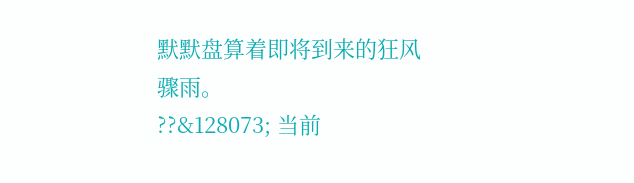默默盘算着即将到来的狂风骤雨。
??&128073; 当前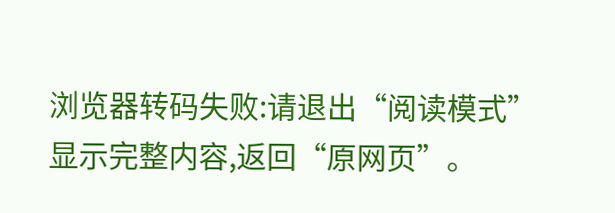浏览器转码失败:请退出“阅读模式”显示完整内容,返回“原网页”。